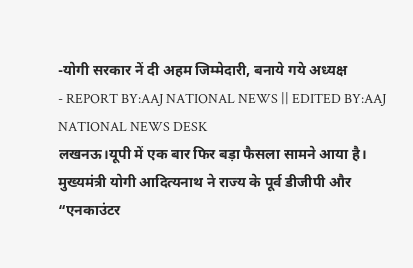-योगी सरकार नें दी अहम जिम्मेदारी, बनाये गये अध्यक्ष
- REPORT BY:AAJ NATIONAL NEWS || EDITED BY:AAJ NATIONAL NEWS DESK
लखनऊ।यूपी में एक बार फिर बड़ा फैसला सामने आया है। मुख्यमंत्री योगी आदित्यनाथ ने राज्य के पूर्व डीजीपी और “एनकाउंटर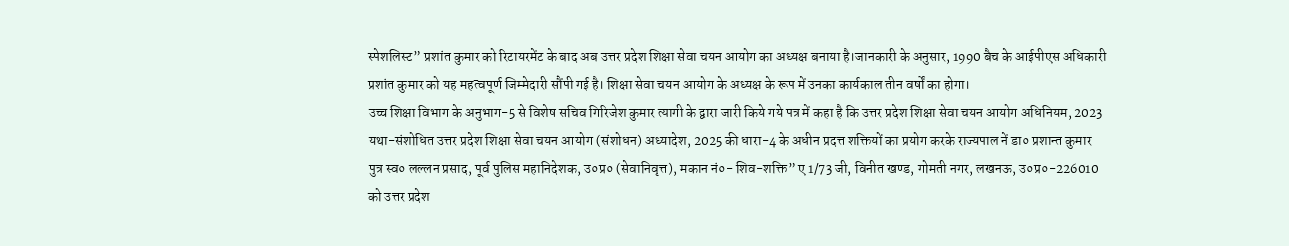स्पेशलिस्ट” प्रशांत कुमार को रिटायरमेंट के बाद अब उत्तर प्रदेश शिक्षा सेवा चयन आयोग का अध्यक्ष बनाया है।जानकारी के अनुसार, 1990 बैच के आईपीएस अधिकारी प्रशांत कुमार को यह महत्वपूर्ण जिम्मेदारी सौंपी गई है। शिक्षा सेवा चयन आयोग के अध्यक्ष के रूप में उनका कार्यकाल तीन वर्षों का होगा।
उच्च शिक्षा विभाग के अनुभाग-5 से विशेष सचिव गिरिजेश कुमार त्यागी के द्वारा जारी किये गये पत्र में कहा है कि उत्तर प्रदेश शिक्षा सेवा चयन आयोग अधिनियम, 2023 यथा-संशोधित उत्तर प्रदेश शिक्षा सेवा चयन आयोग (संशोधन) अध्यादेश, 2025 की धारा-4 के अधीन प्रदत्त शक्तियों का प्रयोग करके राज्यपाल नें डा० प्रशान्त कुमार पुत्र स्व० लल्लन प्रसाद, पूर्व पुलिस महानिदेशक, उ०प्र० (सेवानिवृत्त), मकान नं०- शिव-शक्ति” ए 1/73 जी, विनीत खण्ड, गोमती नगर, लखनऊ, उ०प्र०-226010 को उत्तर प्रदेश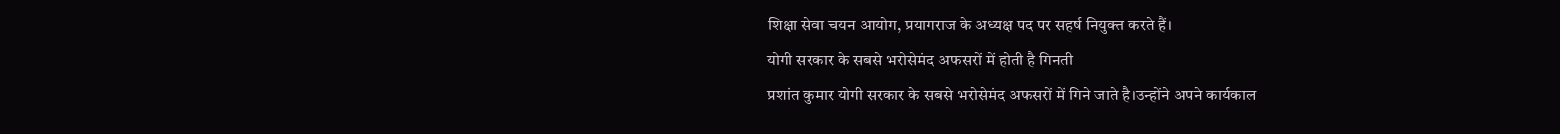शिक्षा सेवा चयन आयोग, प्रयागराज के अध्यक्ष पद पर सहर्ष नियुक्त करते हैं।
योगी सरकार के सबसे भरोसेमंद अफसरों में होती है गिनती
प्रशांत कुमार योगी सरकार के सबसे भरोसेमंद अफसरों में गिने जाते है।उन्होंने अपने कार्यकाल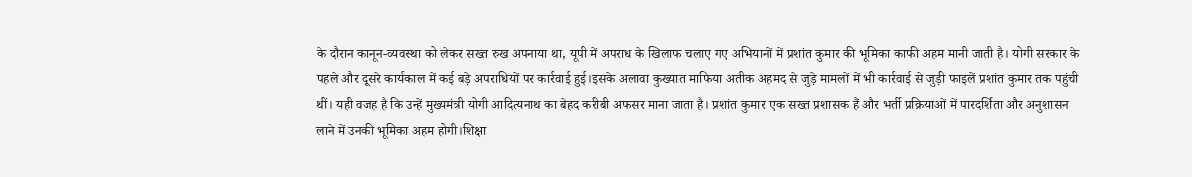के दौरान कानून-व्यवस्था को लेकर सख्त रुख अपनाया था, यूपी में अपराध के खिलाफ चलाए गए अभियानों में प्रशांत कुमार की भूमिका काफी अहम मानी जाती है। योगी सरकार के पहले और दूसरे कार्यकाल में कई बड़े अपराधियों पर कार्रवाई हुई।इसके अलावा कुख्यात माफिया अतीक अहमद से जुड़े मामलों में भी कार्रवाई से जुड़ी फाइलें प्रशांत कुमार तक पहुंची थीं। यही वजह है कि उन्हें मुख्यमंत्री योगी आदित्यनाथ का बेहद करीबी अफसर माना जाता है। प्रशांत कुमार एक सख्त प्रशासक हैं और भर्ती प्रक्रियाओं में पारदर्शिता और अनुशासन लाने में उनकी भूमिका अहम होगी।शिक्षा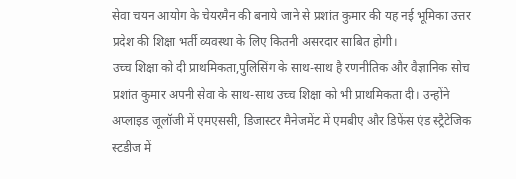सेवा चयन आयोग के चेयरमैन की बनाये जाने से प्रशांत कुमार की यह नई भूमिका उत्तर प्रदेश की शिक्षा भर्ती व्यवस्था के लिए कितनी असरदार साबित होगी।
उच्च शिक्षा को दी प्राथमिकता,पुलिसिंग के साथ-साथ है रणनीतिक और वैज्ञानिक सोच
प्रशांत कुमार अपनी सेवा के साथ-साथ उच्च शिक्षा को भी प्राथमिकता दी। उन्होंने अप्लाइड जूलॉजी में एमएससी, डिजास्टर मैनेजमेंट में एमबीए और डिफेंस एंड स्ट्रैटेजिक स्टडीज में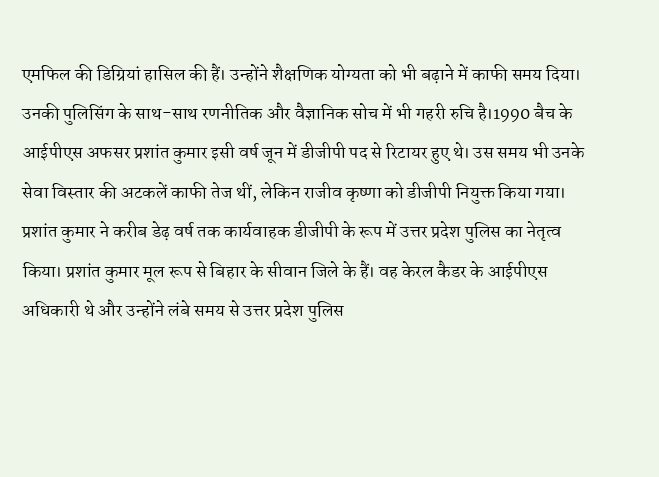एमफिल की डिग्रियां हासिल की हैं। उन्होंने शैक्षणिक योग्यता को भी बढ़ाने में काफी समय दिया। उनकी पुलिसिंग के साथ-साथ रणनीतिक और वैज्ञानिक सोच में भी गहरी रुचि है।1990 बैच के आईपीएस अफसर प्रशांत कुमार इसी वर्ष जून में डीजीपी पद से रिटायर हुए थे। उस समय भी उनके सेवा विस्तार की अटकलें काफी तेज थीं, लेकिन राजीव कृष्णा को डीजीपी नियुक्त किया गया। प्रशांत कुमार ने करीब डेढ़ वर्ष तक कार्यवाहक डीजीपी के रूप में उत्तर प्रदेश पुलिस का नेतृत्व किया। प्रशांत कुमार मूल रूप से बिहार के सीवान जिले के हैं। वह केरल कैडर के आईपीएस अधिकारी थे और उन्होंने लंबे समय से उत्तर प्रदेश पुलिस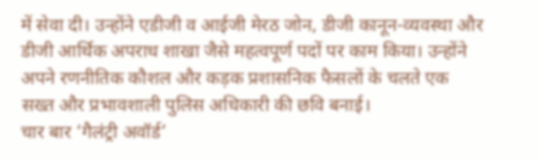में सेवा दी। उन्होंने एडीजी व आईजी मेरठ जोन, डीजी कानून-व्यवस्था और डीजी आर्थिक अपराध शाखा जैसे महत्वपूर्ण पदों पर काम किया। उन्होंने अपने रणनीतिक कौशल और कड़क प्रशासनिक फैसलों के चलते एक सख्त और प्रभावशाली पुलिस अधिकारी की छवि बनाई।
चार बार ‘गैलंट्री अवॉर्ड’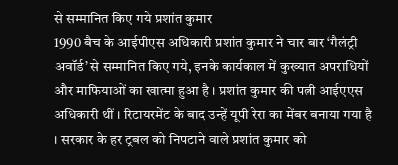से सम्मानित किए गये प्रशांत कुमार
1990 बैच के आईपीएस अधिकारी प्रशांत कुमार ने चार बार ‘गैलंट्री अवॉर्ड’ से सम्मानित किए गये, इनके कार्यकाल में कुख्यात अपराधियों और माफियाओं का खात्मा हुआ है । प्रशांत कुमार की पत्नी आईएएस अधिकारी थीं । रिटायरमेंट के बाद उन्हें यूपी रेरा का मेंबर बनाया गया है । सरकार के हर ट्रबल को निपटाने वाले प्रशांत कुमार को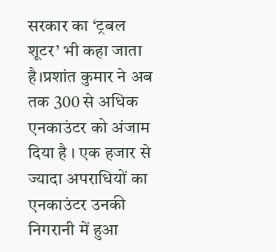सरकार का ‘ट्रबल शूटर’ भी कहा जाता है।प्रशांत कुमार ने अब तक 300 से अधिक एनकाउंटर को अंजाम दिया है । एक हजार से ज्यादा अपराधियों का एनकाउंटर उनकी निगरानी में हुआ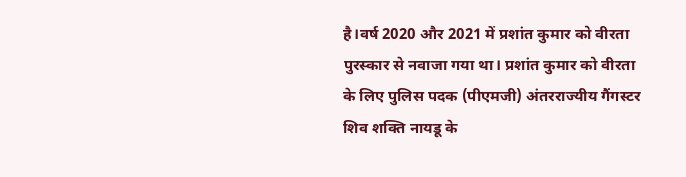है।वर्ष 2020 और 2021 में प्रशांत कुमार को वीरता पुरस्कार से नवाजा गया था। प्रशांत कुमार को वीरता के लिए पुलिस पदक (पीएमजी) अंतरराज्यीय गैंगस्टर शिव शक्ति नायडू के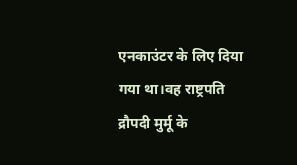एनकाउंटर के लिए दिया गया था।वह राष्ट्रपति द्रौपदी मुर्मू के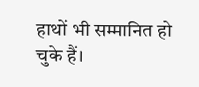हाथों भी सम्मानित हो चुके हैं।